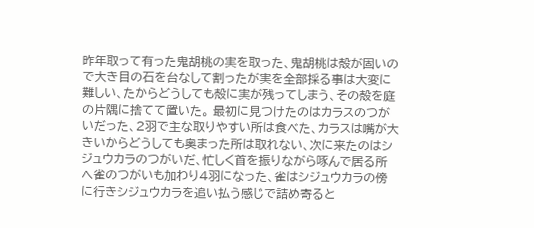昨年取って有った鬼胡桃の実を取った、鬼胡桃は殻が固いので大き目の石を台なして割ったが実を全部採る事は大変に難しい、たからどうしても殻に実が残ってしまう、その殻を庭の片隅に捨てて置いた。 最初に見つけたのはカラスのつがいだった、2羽で主な取りやすい所は食べた、カラスは嘴が大きいからどうしても奥まった所は取れない、次に来たのはシジュウカラのつがいだ、忙しく首を振りながら啄んで居る所へ雀のつがいも加わり4羽になった、雀はシジュウカラの傍に行きシジュウカラを追い払う感じで詰め寄ると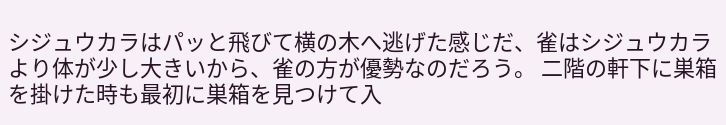シジュウカラはパッと飛びて横の木へ逃げた感じだ、雀はシジュウカラより体が少し大きいから、雀の方が優勢なのだろう。 二階の軒下に巣箱を掛けた時も最初に巣箱を見つけて入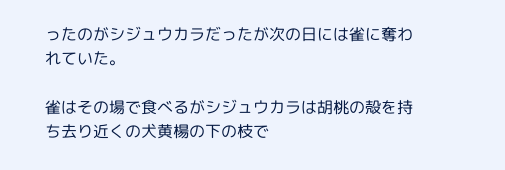ったのがシジュウカラだったが次の日には雀に奪われていた。

雀はその場で食べるがシジュウカラは胡桃の殻を持ち去り近くの犬黄楊の下の枝で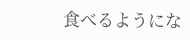食べるようにな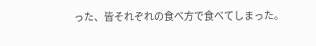った、皆それぞれの食べ方で食べてしまった。